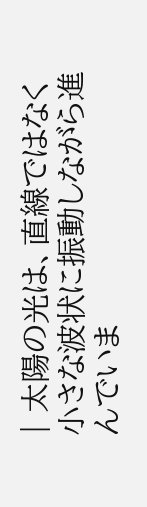| 太陽の光は、直線ではなく小さな波状に振動しながら進んでいま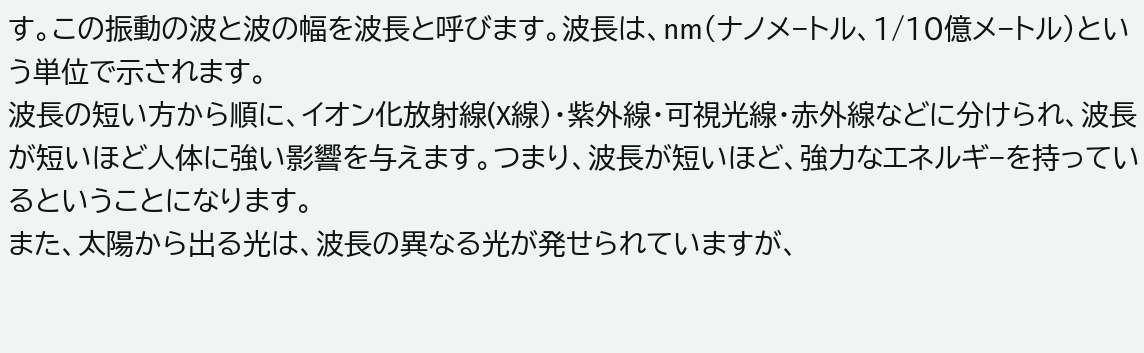す。この振動の波と波の幅を波長と呼びます。波長は、nm(ナノメ−トル、1/10億メ−トル)という単位で示されます。
波長の短い方から順に、イオン化放射線(X線)・紫外線・可視光線・赤外線などに分けられ、波長が短いほど人体に強い影響を与えます。つまり、波長が短いほど、強力なエネルギ−を持っているということになります。
また、太陽から出る光は、波長の異なる光が発せられていますが、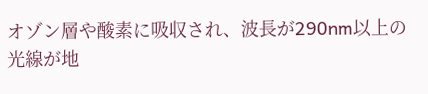オゾン層や酸素に吸収され、波長が290nm以上の光線が地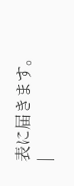表に届きます。
|